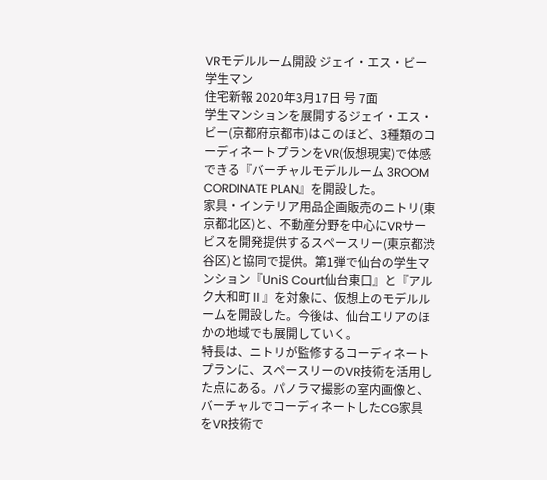VRモデルルーム開設 ジェイ・エス・ビー 学生マン
住宅新報 2020年3月17日 号 7面
学生マンションを展開するジェイ・エス・ビー(京都府京都市)はこのほど、3種類のコーディネートプランをVR(仮想現実)で体感できる『バーチャルモデルルーム 3ROOM CORDINATE PLAN』を開設した。
家具・インテリア用品企画販売のニトリ(東京都北区)と、不動産分野を中心にVRサービスを開発提供するスペースリー(東京都渋谷区)と協同で提供。第1弾で仙台の学生マンション『UniS Court仙台東口』と『アルク大和町Ⅱ』を対象に、仮想上のモデルルームを開設した。今後は、仙台エリアのほかの地域でも展開していく。
特長は、ニトリが監修するコーディネートプランに、スペースリーのVR技術を活用した点にある。パノラマ撮影の室内画像と、バーチャルでコーディネートしたCG家具をVR技術で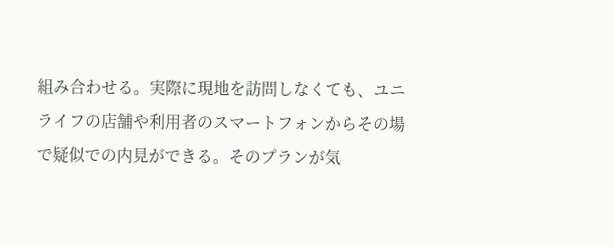組み合わせる。実際に現地を訪問しなくても、ユニライフの店舗や利用者のスマートフォンからその場で疑似での内見ができる。そのプランが気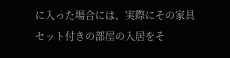に入った場合には、実際にその家具セット付きの部屋の入居をそ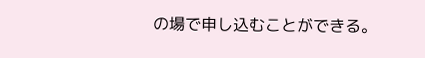の場で申し込むことができる。